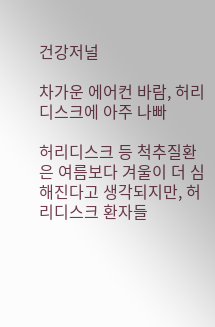건강저널

차가운 에어컨 바람, 허리 디스크에 아주 나빠

허리디스크 등 척추질환은 여름보다 겨울이 더 심해진다고 생각되지만, 허리디스크 환자들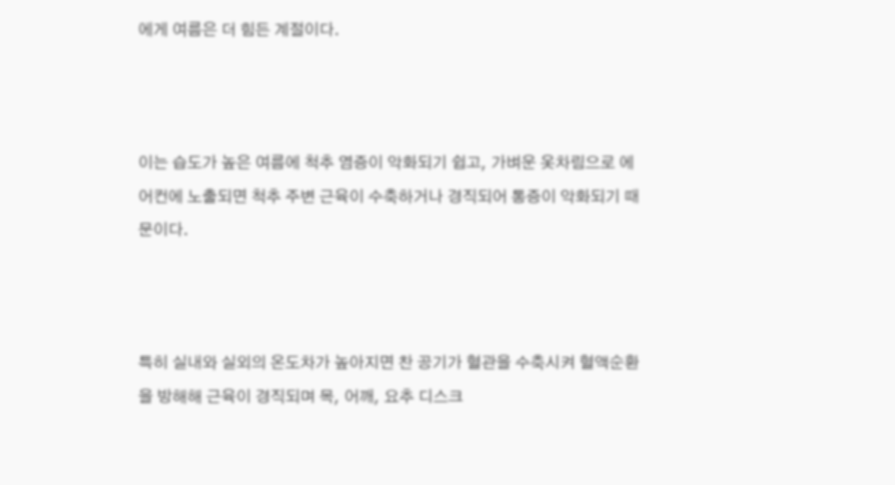에게 여름은 더 힘든 계절이다.



이는 습도가 높은 여름에 척추 염증이 악화되기 쉽고, 가벼운 옷차림으로 에어컨에 노출되면 척추 주변 근육이 수축하거나 경직되어 통증이 악화되기 때문이다.



특히 실내와 실외의 온도차가 높아지면 찬 공기가 혈관을 수축시켜 혈액순환을 방해해 근육이 경직되며 목, 어깨, 요추 디스크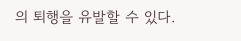의 퇴행을 유발할 수 있다.